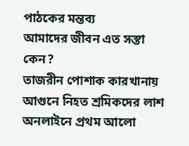পাঠকের মন্তব্য
আমাদের জীবন এত সস্তা কেন?
তাজরীন পোশাক কারখানায় আগুনে নিহত শ্রমিকদের লাশ
অনলাইনে প্রথম আলো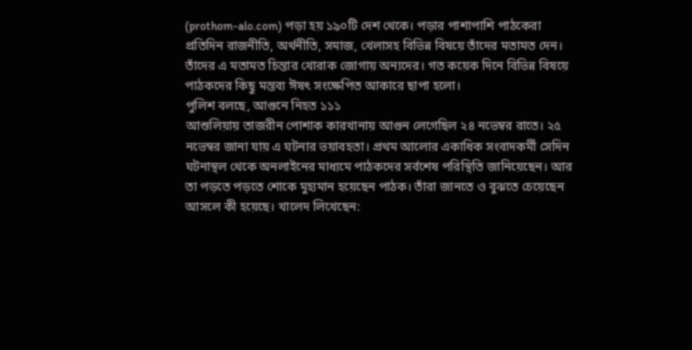(prothom-alo.com) পড়া হয় ১৯০টি দেশ থেকে। পড়ার পাশাপাশি পাঠকেরা প্রতিদিন রাজনীতি, অর্থনীতি, সমাজ, খেলাসহ বিভিন্ন বিষয়ে তাঁদের মতামত দেন। তাঁদের এ মতামত চিন্তার খোরাক জোগায় অন্যদের। গত কয়েক দিনে বিভিন্ন বিষয়ে পাঠকদের কিছু মন্তব্য ঈষৎ সংক্ষেপিত আকারে ছাপা হলো।
পুলিশ বলছে, আগুনে নিহত ১১১
আশুলিয়ায় তাজরীন পোশাক কারখানায় আগুন লেগেছিল ২৪ নভেম্বর রাতে। ২৫ নভেম্বর জানা যায় এ ঘটনার ভয়াবহতা। প্রথম আলোর একাধিক সংবাদকর্মী সেদিন ঘটনাস্থল থেকে অনলাইনের মাধ্যমে পাঠকদের সর্বশেষ পরিস্থিতি জানিয়েছেন। আর তা পড়তে পড়তে শোকে মুহ্যমান হয়েছেন পাঠক। তাঁরা জানতে ও বুঝতে চেয়েছেন আসলে কী হয়েছে। খালেদ লিখেছেন: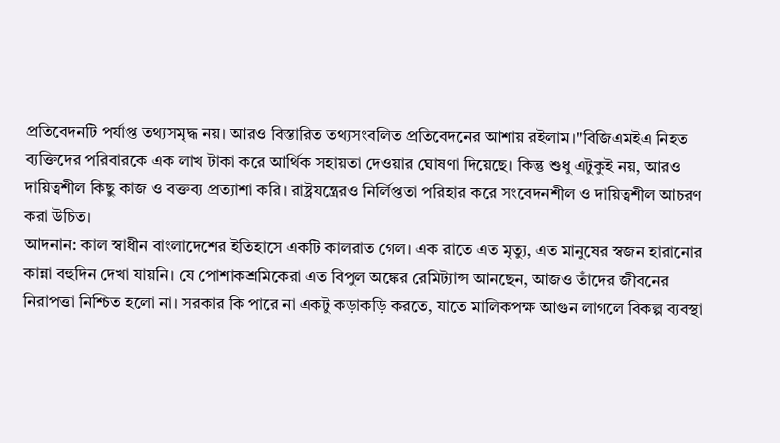প্রতিবেদনটি পর্যাপ্ত তথ্যসমৃদ্ধ নয়। আরও বিস্তারিত তথ্যসংবলিত প্রতিবেদনের আশায় রইলাম।"বিজিএমইএ নিহত ব্যক্তিদের পরিবারকে এক লাখ টাকা করে আর্থিক সহায়তা দেওয়ার ঘোষণা দিয়েছে। কিন্তু শুধু এটুকুই নয়, আরও দায়িত্বশীল কিছু কাজ ও বক্তব্য প্রত্যাশা করি। রাষ্ট্রযন্ত্রেরও নির্লিপ্ততা পরিহার করে সংবেদনশীল ও দায়িত্বশীল আচরণ করা উচিত।
আদনান: কাল স্বাধীন বাংলাদেশের ইতিহাসে একটি কালরাত গেল। এক রাতে এত মৃত্যু, এত মানুষের স্বজন হারানোর কান্না বহুদিন দেখা যায়নি। যে পোশাকশ্রমিকেরা এত বিপুল অঙ্কের রেমিট্যান্স আনছেন, আজও তাঁদের জীবনের নিরাপত্তা নিশ্চিত হলো না। সরকার কি পারে না একটু কড়াকড়ি করতে, যাতে মালিকপক্ষ আগুন লাগলে বিকল্প ব্যবস্থা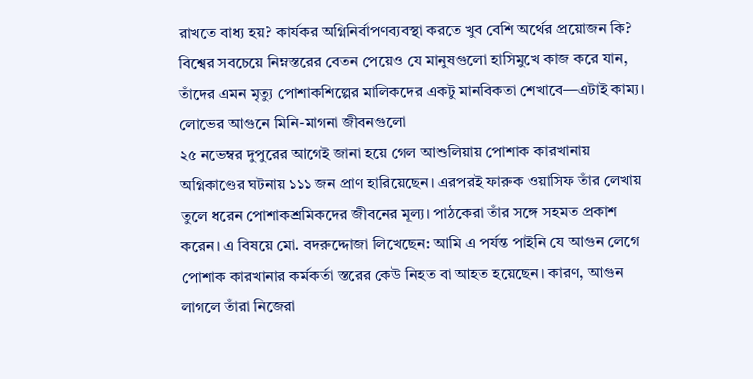রাখতে বাধ্য হয়? কার্যকর অগ্নিনির্বাপণব্যবস্থা করতে খুব বেশি অর্থের প্রয়োজন কি? বিশ্বের সবচেয়ে নিম্নস্তরের বেতন পেয়েও যে মানুষগুলো হাসিমুখে কাজ করে যান, তাঁদের এমন মৃত্যু পোশাকশিল্পের মালিকদের একটু মানবিকতা শেখাবে—এটাই কাম্য।
লোভের আগুনে মিনি-মাগনা জীবনগুলো
২৫ নভেম্বর দুপুরের আগেই জানা হয়ে গেল আশুলিয়ায় পোশাক কারখানায় অগ্নিকাণ্ডের ঘটনায় ১১১ জন প্রাণ হারিয়েছেন। এরপরই ফারুক ওয়াসিফ তাঁর লেখায় তুলে ধরেন পোশাকশ্রমিকদের জীবনের মূল্য। পাঠকেরা তাঁর সঙ্গে সহমত প্রকাশ করেন। এ বিষয়ে মো. বদরুদ্দোজা লিখেছেন: আমি এ পর্যন্ত পাইনি যে আগুন লেগে পোশাক কারখানার কর্মকর্তা স্তরের কেউ নিহত বা আহত হয়েছেন। কারণ, আগুন লাগলে তাঁরা নিজেরা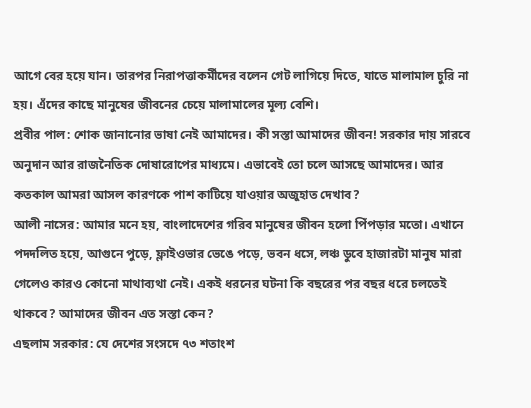আগে বের হয়ে যান। তারপর নিরাপত্তাকর্মীদের বলেন গেট লাগিয়ে দিতে, যাতে মালামাল চুরি না হয়। এঁদের কাছে মানুষের জীবনের চেয়ে মালামালের মূল্য বেশি।
প্রবীর পাল: শোক জানানোর ভাষা নেই আমাদের। কী সস্তা আমাদের জীবন! সরকার দায় সারবে অনুদান আর রাজনৈতিক দোষারোপের মাধ্যমে। এভাবেই তো চলে আসছে আমাদের। আর কতকাল আমরা আসল কারণকে পাশ কাটিয়ে যাওয়ার অজুহাত দেখাব?
আলী নাসের: আমার মনে হয়, বাংলাদেশের গরিব মানুষের জীবন হলো পিঁপড়ার মতো। এখানে পদদলিত হয়ে, আগুনে পুড়ে, ফ্লাইওভার ভেঙে পড়ে, ভবন ধসে, লঞ্চ ডুবে হাজারটা মানুষ মারা গেলেও কারও কোনো মাথাব্যথা নেই। একই ধরনের ঘটনা কি বছরের পর বছর ধরে চলতেই থাকবে? আমাদের জীবন এত সস্তা কেন?
এছলাম সরকার: যে দেশের সংসদে ৭৩ শতাংশ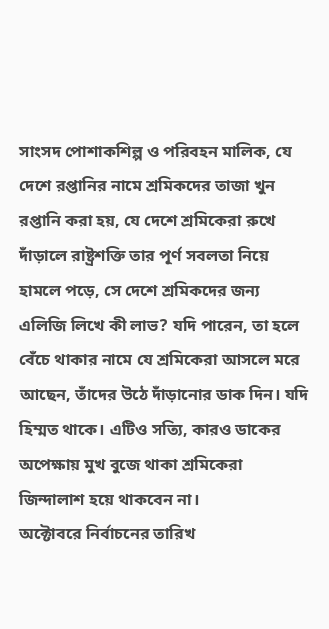সাংসদ পোশাকশিল্প ও পরিবহন মালিক, যে দেশে রপ্তানির নামে শ্রমিকদের তাজা খুন রপ্তানি করা হয়, যে দেশে শ্রমিকেরা রুখে দাঁড়ালে রাষ্ট্রশক্তি তার পূর্ণ সবলতা নিয়ে হামলে পড়ে, সে দেশে শ্রমিকদের জন্য এলিজি লিখে কী লাভ? যদি পারেন, তা হলে বেঁচে থাকার নামে যে শ্রমিকেরা আসলে মরে আছেন, তাঁদের উঠে দাঁড়ানোর ডাক দিন। যদি হিম্মত থাকে। এটিও সত্যি, কারও ডাকের অপেক্ষায় মুখ বুজে থাকা শ্রমিকেরা জিন্দালাশ হয়ে থাকবেন না।
অক্টোবরে নির্বাচনের তারিখ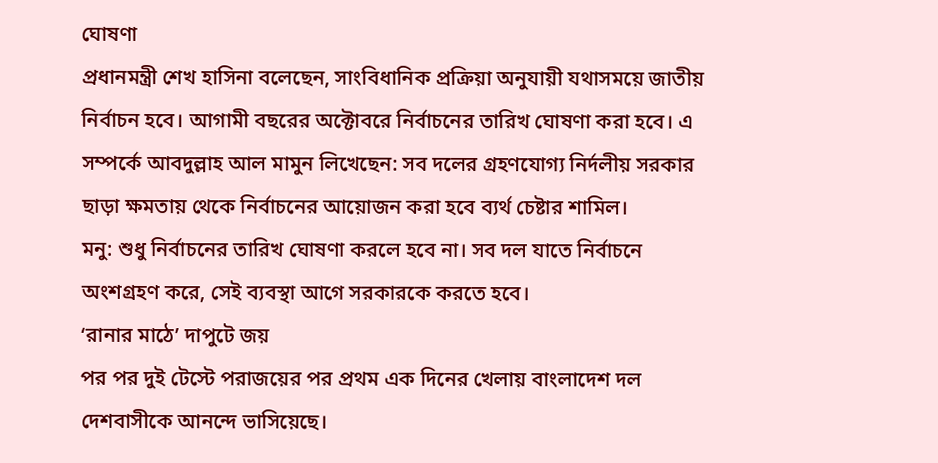ঘোষণা
প্রধানমন্ত্রী শেখ হাসিনা বলেছেন, সাংবিধানিক প্রক্রিয়া অনুযায়ী যথাসময়ে জাতীয় নির্বাচন হবে। আগামী বছরের অক্টোবরে নির্বাচনের তারিখ ঘোষণা করা হবে। এ সম্পর্কে আবদুল্লাহ আল মামুন লিখেছেন: সব দলের গ্রহণযোগ্য নির্দলীয় সরকার ছাড়া ক্ষমতায় থেকে নির্বাচনের আয়োজন করা হবে ব্যর্থ চেষ্টার শামিল।
মনু: শুধু নির্বাচনের তারিখ ঘোষণা করলে হবে না। সব দল যাতে নির্বাচনে অংশগ্রহণ করে, সেই ব্যবস্থা আগে সরকারকে করতে হবে।
‘রানার মাঠে’ দাপুটে জয়
পর পর দুই টেস্টে পরাজয়ের পর প্রথম এক দিনের খেলায় বাংলাদেশ দল দেশবাসীকে আনন্দে ভাসিয়েছে।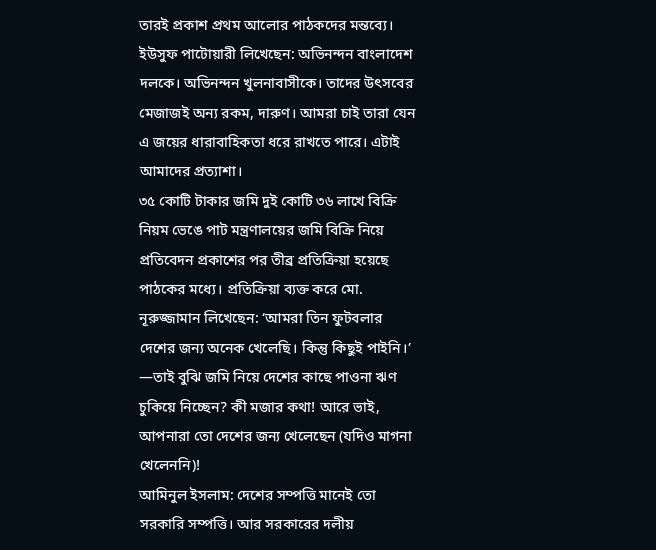তারই প্রকাশ প্রথম আলোর পাঠকদের মন্তব্যে। ইউসুফ পাটোয়ারী লিখেছেন: অভিনন্দন বাংলাদেশ দলকে। অভিনন্দন খুলনাবাসীকে। তাদের উৎসবের মেজাজই অন্য রকম, দারুণ। আমরা চাই তারা যেন এ জয়ের ধারাবাহিকতা ধরে রাখতে পারে। এটাই আমাদের প্রত্যাশা।
৩৫ কোটি টাকার জমি দুই কোটি ৩৬ লাখে বিক্রি
নিয়ম ভেঙে পাট মন্ত্রণালয়ের জমি বিক্রি নিয়ে প্রতিবেদন প্রকাশের পর তীব্র প্রতিক্রিয়া হয়েছে পাঠকের মধ্যে। প্রতিক্রিয়া ব্যক্ত করে মো. নূরুজ্জামান লিখেছেন: ‘আমরা তিন ফুটবলার দেশের জন্য অনেক খেলেছি। কিন্তু কিছুই পাইনি।’ —তাই বুঝি জমি নিয়ে দেশের কাছে পাওনা ঋণ চুকিয়ে নিচ্ছেন? কী মজার কথা! আরে ভাই, আপনারা তো দেশের জন্য খেলেছেন (যদিও মাগনা খেলেননি)!
আমিনুল ইসলাম: দেশের সম্পত্তি মানেই তো সরকারি সম্পত্তি। আর সরকারের দলীয়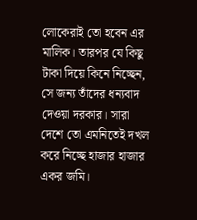লোকেরাই তো হবেন এর মালিক। তারপর যে কিছু টাকা দিয়ে কিনে নিচ্ছেন, সে জন্য তাঁদের ধন্যবাদ দেওয়া দরকার। সারা দেশে তো এমনিতেই দখল করে নিচ্ছে হাজার হাজার একর জমি।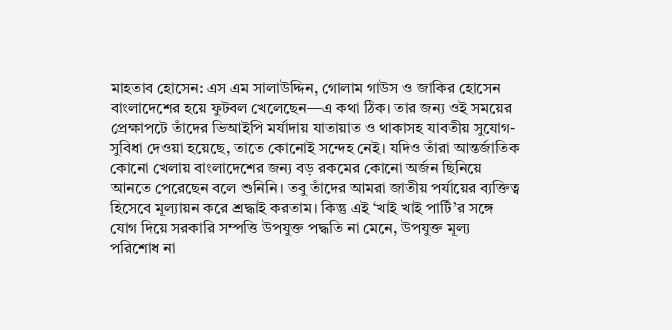মাহতাব হোসেন: এস এম সালাউদ্দিন, গোলাম গাউস ও জাকির হোসেন বাংলাদেশের হয়ে ফুটবল খেলেছেন—এ কথা ঠিক। তার জন্য ওই সময়ের প্রেক্ষাপটে তাঁদের ভিআইপি মর্যাদায় যাতায়াত ও থাকাসহ যাবতীয় সুযোগ-সুবিধা দেওয়া হয়েছে, তাতে কোনোই সন্দেহ নেই। যদিও তাঁরা আন্তর্জাতিক কোনো খেলায় বাংলাদেশের জন্য বড় রকমের কোনো অর্জন ছিনিয়ে আনতে পেরেছেন বলে শুনিনি। তবু তাঁদের আমরা জাতীয় পর্যায়ের ব্যক্তিত্ব হিসেবে মূল্যায়ন করে শ্রদ্ধাই করতাম। কিন্তু এই ‘খাই খাই পার্টি’র সঙ্গে যোগ দিয়ে সরকারি সম্পত্তি উপযুক্ত পদ্ধতি না মেনে, উপযুক্ত মূল্য পরিশোধ না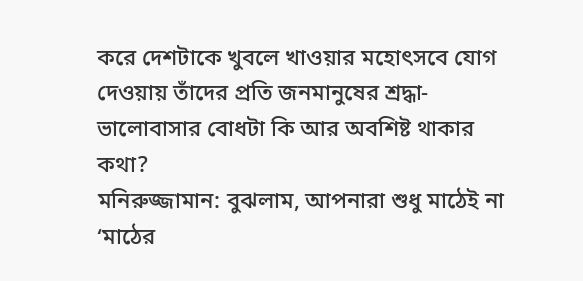করে দেশটাকে খুবলে খাওয়ার মহোৎসবে যোগ দেওয়ায় তাঁদের প্রতি জনমানুষের শ্রদ্ধা-ভালোবাসার বোধটা কি আর অবশিষ্ট থাকার কথা?
মনিরুজ্জামান: বুঝলাম, আপনারা শুধু মাঠেই না ‘মাঠের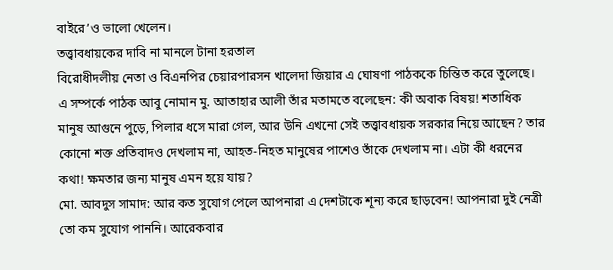বাইরে’ও ভালো খেলেন।
তত্ত্বাবধায়কের দাবি না মানলে টানা হরতাল
বিরোধীদলীয় নেতা ও বিএনপির চেয়ারপারসন খালেদা জিয়ার এ ঘোষণা পাঠককে চিন্তিত করে তুলেছে। এ সম্পর্কে পাঠক আবু নোমান মু. আতাহার আলী তাঁর মতামতে বলেছেন: কী অবাক বিষয়! শতাধিক মানুষ আগুনে পুড়ে, পিলার ধসে মারা গেল, আর উনি এখনো সেই তত্ত্বাবধায়ক সরকার নিয়ে আছেন? তার কোনো শক্ত প্রতিবাদও দেখলাম না, আহত-নিহত মানুষের পাশেও তাঁকে দেখলাম না। এটা কী ধরনের কথা! ক্ষমতার জন্য মানুষ এমন হয়ে যায়?
মো. আবদুস সামাদ: আর কত সুযোগ পেলে আপনারা এ দেশটাকে শূন্য করে ছাড়বেন! আপনারা দুই নেত্রী তো কম সুযোগ পাননি। আরেকবার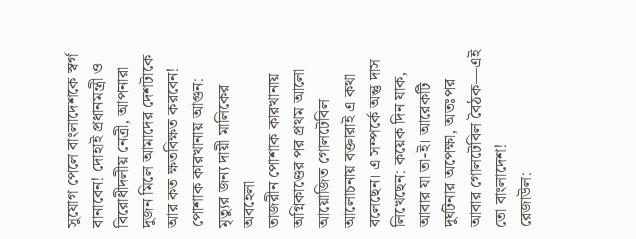সুযোগ পেলে বাংলাদেশকে স্বর্গ বানাবেন! দোহাই প্রধানমন্ত্রী ও বিরোধীদলীয় নেত্রী, আপনারা দুজন মিলে আমাদের দেশটাকে আর কত ক্ষতবিক্ষত করবেন!
পোশাক কারখানায় আগুন: মৃত্যুর জন্য দায়ী মালিকের অবহেলা
তাজরীন পোশাক কারখানায় অগ্নিকাণ্ডের পর প্রথম আলো আয়োজিত গোলটেবিল আলোচনায় বক্তারাই এ কথা বলেছেন। এ সম্পর্কে অন্তু দাস লিখেছেন: কয়েক দিন যাক, আবার যা তা-ই। আরেকটি দুর্ঘটনার অপেক্ষা, অতঃপর আবার গোলটেবিল বৈঠক—এই তো বাংলাদেশ!
রেজাউল: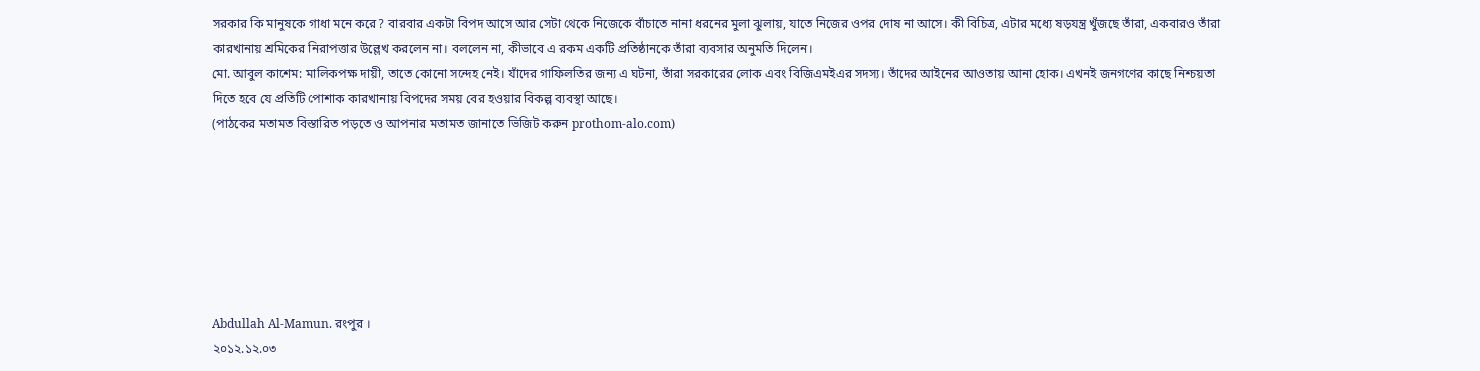সরকার কি মানুষকে গাধা মনে করে? বারবার একটা বিপদ আসে আর সেটা থেকে নিজেকে বাঁচাতে নানা ধরনের মুলা ঝুলায়, যাতে নিজের ওপর দোষ না আসে। কী বিচিত্র, এটার মধ্যে ষড়যন্ত্র খুঁজছে তাঁরা, একবারও তাঁরা কারখানায় শ্রমিকের নিরাপত্তার উল্লেখ করলেন না। বললেন না, কীভাবে এ রকম একটি প্রতিষ্ঠানকে তাঁরা ব্যবসার অনুমতি দিলেন।
মো. আবুল কাশেম: মালিকপক্ষ দায়ী, তাতে কোনো সন্দেহ নেই। যাঁদের গাফিলতির জন্য এ ঘটনা, তাঁরা সরকারের লোক এবং বিজিএমইএর সদস্য। তাঁদের আইনের আওতায় আনা হোক। এখনই জনগণের কাছে নিশ্চয়তা দিতে হবে যে প্রতিটি পোশাক কারখানায় বিপদের সময় বের হওয়ার বিকল্প ব্যবস্থা আছে।
(পাঠকের মতামত বিস্তারিত পড়তে ও আপনার মতামত জানাতে ভিজিট করুন prothom-alo.com)







Abdullah Al-Mamun. রংপুর ।
২০১২.১২.০৩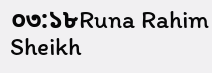০৩:১৮Runa Rahim Sheikh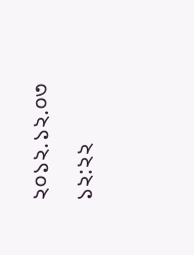২০১২.১২.০৩ ১২:২২